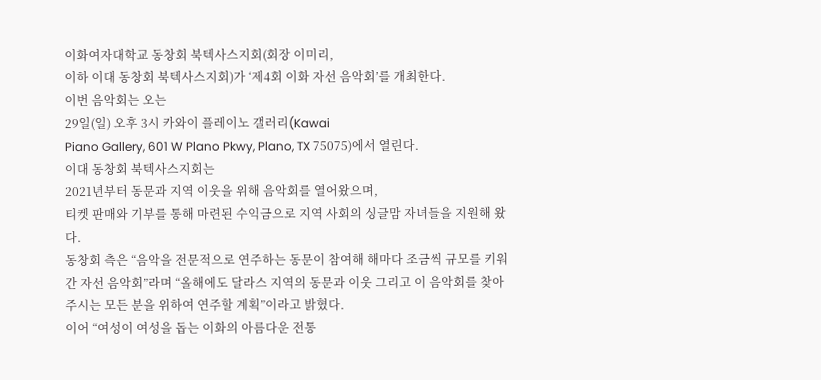이화여자대학교 동창회 북텍사스지회(회장 이미리,
이하 이대 동창회 북텍사스지회)가 ‘제4회 이화 자선 음악회’를 개최한다.
이번 음악회는 오는
29일(일) 오후 3시 카와이 플레이노 갤러리(Kawai
Piano Gallery, 601 W Plano Pkwy, Plano, TX 75075)에서 열린다.
이대 동창회 북텍사스지회는
2021년부터 동문과 지역 이웃을 위해 음악회를 열어왔으며,
티켓 판매와 기부를 통해 마련된 수익금으로 지역 사회의 싱글맘 자녀들을 지원해 왔다.
동창회 측은 “음악을 전문적으로 연주하는 동문이 참여해 해마다 조금씩 규모를 키워간 자선 음악회”라며 “올해에도 달라스 지역의 동문과 이웃 그리고 이 음악회를 찾아 주시는 모든 분을 위하여 연주할 계획”이라고 밝혔다.
이어 “여성이 여성을 돕는 이화의 아름다운 전통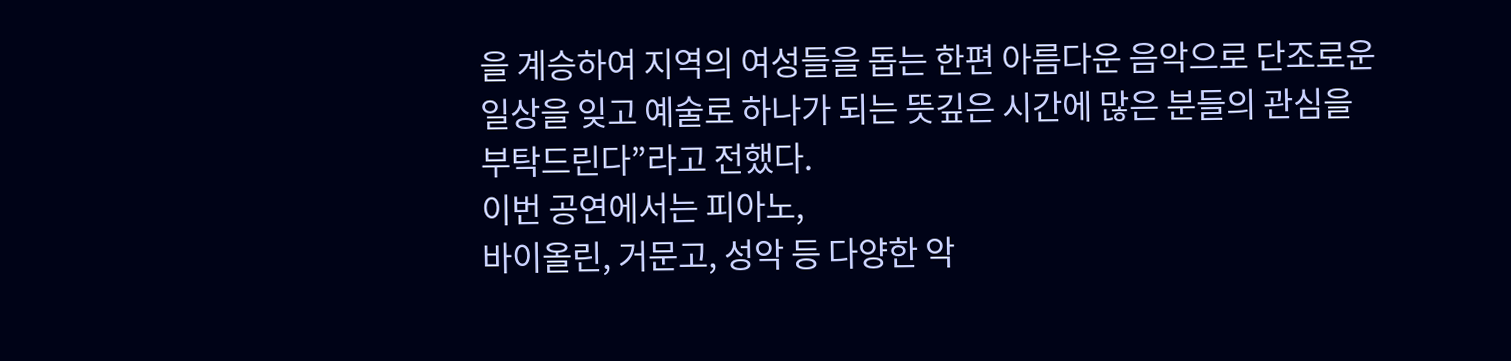을 계승하여 지역의 여성들을 돕는 한편 아름다운 음악으로 단조로운 일상을 잊고 예술로 하나가 되는 뜻깊은 시간에 많은 분들의 관심을 부탁드린다”라고 전했다.
이번 공연에서는 피아노,
바이올린, 거문고, 성악 등 다양한 악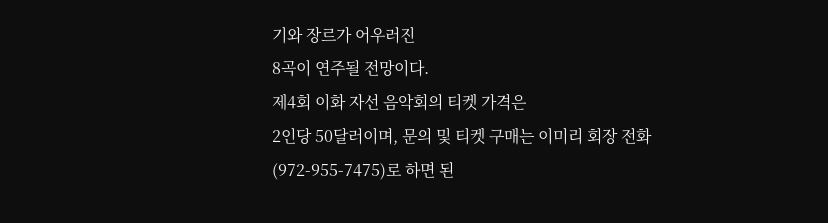기와 장르가 어우러진
8곡이 연주될 전망이다.
제4회 이화 자선 음악회의 티켓 가격은
2인당 50달러이며, 문의 및 티켓 구매는 이미리 회장 전화(972-955-7475)로 하면 된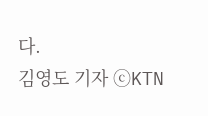다.
김영도 기자 ⓒKTN